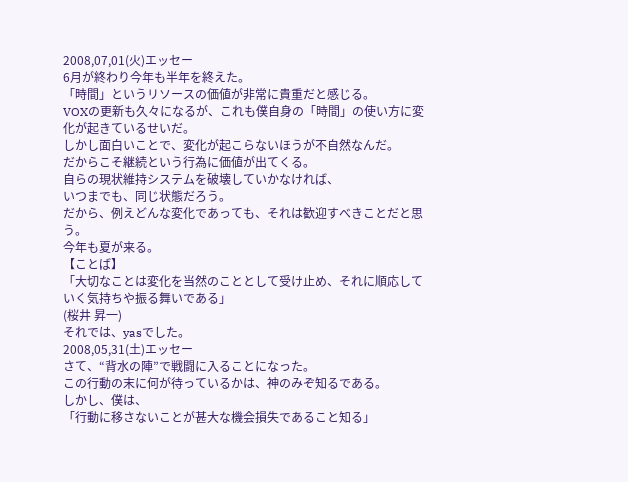2008,07,01(火)エッセー
6月が終わり今年も半年を終えた。
「時間」というリソースの価値が非常に貴重だと感じる。
VOXの更新も久々になるが、これも僕自身の「時間」の使い方に変化が起きているせいだ。
しかし面白いことで、変化が起こらないほうが不自然なんだ。
だからこそ継続という行為に価値が出てくる。
自らの現状維持システムを破壊していかなければ、
いつまでも、同じ状態だろう。
だから、例えどんな変化であっても、それは歓迎すべきことだと思う。
今年も夏が来る。
【ことば】
「大切なことは変化を当然のこととして受け止め、それに順応していく気持ちや振る舞いである」
(桜井 昇一)
それでは、yasでした。
2008,05,31(土)エッセー
さて、“背水の陣”で戦闘に入ることになった。
この行動の末に何が待っているかは、神のみぞ知るである。
しかし、僕は、
「行動に移さないことが甚大な機会損失であること知る」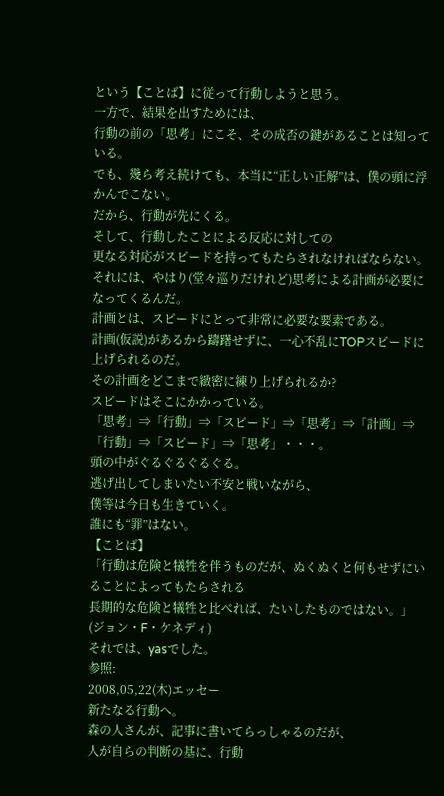という【ことば】に従って行動しようと思う。
一方で、結果を出すためには、
行動の前の「思考」にこそ、その成否の鍵があることは知っている。
でも、幾ら考え続けても、本当に“正しい正解”は、僕の頭に浮かんでこない。
だから、行動が先にくる。
そして、行動したことによる反応に対しての
更なる対応がスピードを持ってもたらされなければならない。
それには、やはり(堂々巡りだけれど)思考による計画が必要になってくるんだ。
計画とは、スピードにとって非常に必要な要素である。
計画(仮説)があるから躊躇せずに、一心不乱にTOPスピードに上げられるのだ。
その計画をどこまで緻密に練り上げられるか?
スピードはそこにかかっている。
「思考」⇒「行動」⇒「スピード」⇒「思考」⇒「計画」⇒「行動」⇒「スピード」⇒「思考」・・・。
頭の中がぐるぐるぐるぐる。
逃げ出してしまいたい不安と戦いながら、
僕等は今日も生きていく。
誰にも“罪”はない。
【ことば】
「行動は危険と犠牲を伴うものだが、ぬくぬくと何もせずにいることによってもたらされる
長期的な危険と犠牲と比べれば、たいしたものではない。」
(ジョン・F・ケネディ)
それでは、yasでした。
参照:
2008,05,22(木)エッセー
新たなる行動へ。
森の人さんが、記事に書いてらっしゃるのだが、
人が自らの判断の基に、行動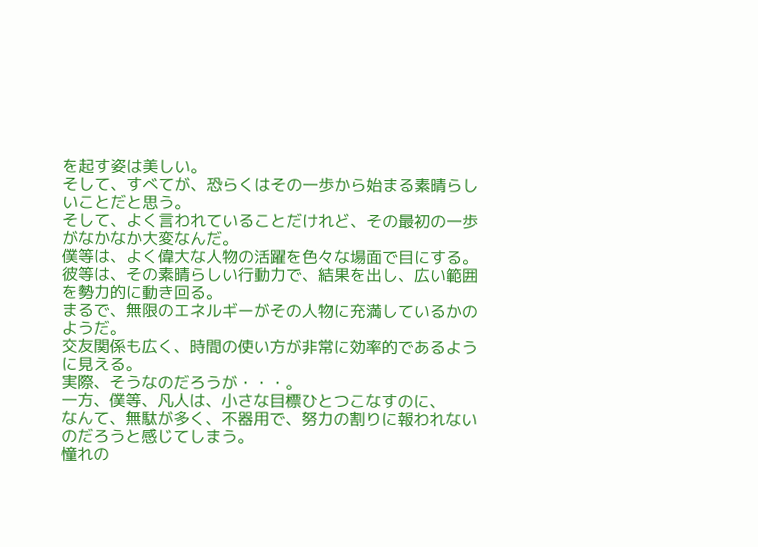を起す姿は美しい。
そして、すべてが、恐らくはその一歩から始まる素晴らしいことだと思う。
そして、よく言われていることだけれど、その最初の一歩がなかなか大変なんだ。
僕等は、よく偉大な人物の活躍を色々な場面で目にする。
彼等は、その素晴らしい行動力で、結果を出し、広い範囲を勢力的に動き回る。
まるで、無限のエネルギーがその人物に充満しているかのようだ。
交友関係も広く、時間の使い方が非常に効率的であるように見える。
実際、そうなのだろうが・・・。
一方、僕等、凡人は、小さな目標ひとつこなすのに、
なんて、無駄が多く、不器用で、努力の割りに報われないのだろうと感じてしまう。
憧れの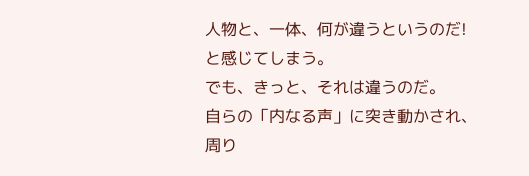人物と、一体、何が違うというのだ!
と感じてしまう。
でも、きっと、それは違うのだ。
自らの「内なる声」に突き動かされ、
周り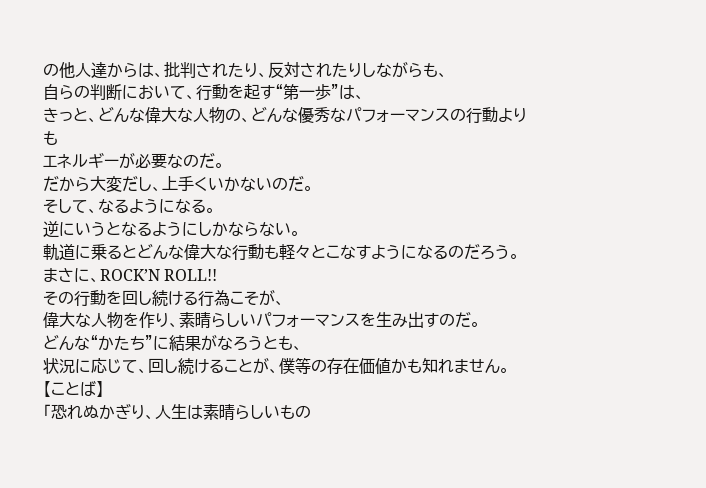の他人達からは、批判されたり、反対されたりしながらも、
自らの判断において、行動を起す“第一歩”は、
きっと、どんな偉大な人物の、どんな優秀なパフォーマンスの行動よりも
エネルギーが必要なのだ。
だから大変だし、上手くいかないのだ。
そして、なるようになる。
逆にいうとなるようにしかならない。
軌道に乗るとどんな偉大な行動も軽々とこなすようになるのだろう。
まさに、ROCK’N ROLL!!
その行動を回し続ける行為こそが、
偉大な人物を作り、素晴らしいパフォーマンスを生み出すのだ。
どんな“かたち”に結果がなろうとも、
状況に応じて、回し続けることが、僕等の存在価値かも知れません。
【ことば】
「恐れぬかぎり、人生は素晴らしいもの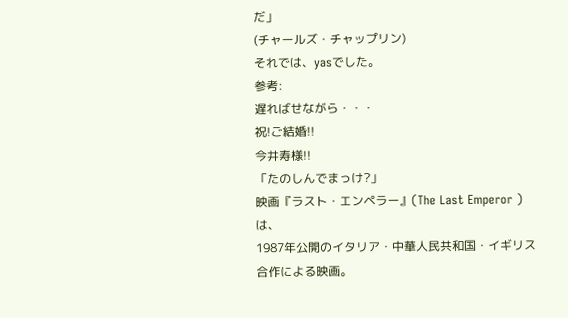だ」
(チャールズ・チャップリン)
それでは、yasでした。
参考:
遅ればせながら・・・
祝!ご結婚!!
今井寿様!!
「たのしんでまっけ?」
映画『ラスト・エンペラー』(The Last Emperor )は、
1987年公開のイタリア・中華人民共和国・イギリス合作による映画。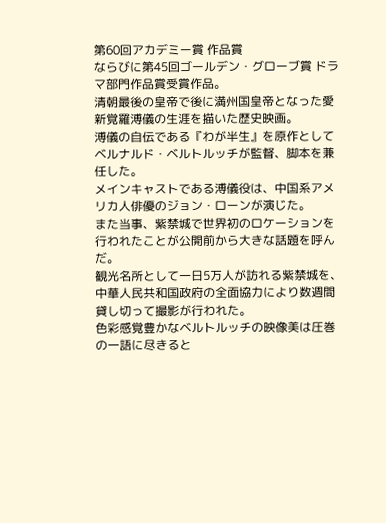第60回アカデミー賞 作品賞
ならびに第45回ゴールデン・グローブ賞 ドラマ部門作品賞受賞作品。
清朝最後の皇帝で後に満州国皇帝となった愛新覚羅溥儀の生涯を描いた歴史映画。
溥儀の自伝である『わが半生』を原作としてベルナルド・ベルトルッチが監督、脚本を兼任した。
メインキャストである溥儀役は、中国系アメリカ人俳優のジョン・ローンが演じた。
また当事、紫禁城で世界初のロケーションを行われたことが公開前から大きな話題を呼んだ。
観光名所として一日5万人が訪れる紫禁城を、
中華人民共和国政府の全面協力により数週間貸し切って撮影が行われた。
色彩感覚豊かなベルトルッチの映像美は圧巻の一語に尽きると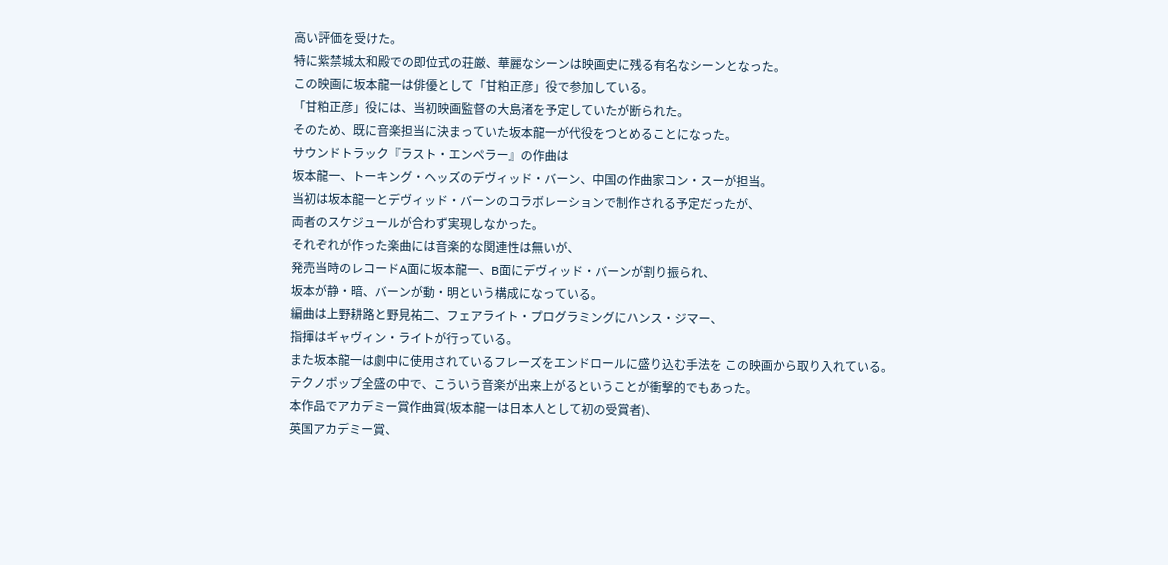高い評価を受けた。
特に紫禁城太和殿での即位式の荘厳、華麗なシーンは映画史に残る有名なシーンとなった。
この映画に坂本龍一は俳優として「甘粕正彦」役で参加している。
「甘粕正彦」役には、当初映画監督の大島渚を予定していたが断られた。
そのため、既に音楽担当に決まっていた坂本龍一が代役をつとめることになった。
サウンドトラック『ラスト・エンペラー』の作曲は
坂本龍一、トーキング・ヘッズのデヴィッド・バーン、中国の作曲家コン・スーが担当。
当初は坂本龍一とデヴィッド・バーンのコラボレーションで制作される予定だったが、
両者のスケジュールが合わず実現しなかった。
それぞれが作った楽曲には音楽的な関連性は無いが、
発売当時のレコードA面に坂本龍一、B面にデヴィッド・バーンが割り振られ、
坂本が静・暗、バーンが動・明という構成になっている。
編曲は上野耕路と野見祐二、フェアライト・プログラミングにハンス・ジマー、
指揮はギャヴィン・ライトが行っている。
また坂本龍一は劇中に使用されているフレーズをエンドロールに盛り込む手法を この映画から取り入れている。
テクノポップ全盛の中で、こういう音楽が出来上がるということが衝撃的でもあった。
本作品でアカデミー賞作曲賞(坂本龍一は日本人として初の受賞者)、
英国アカデミー賞、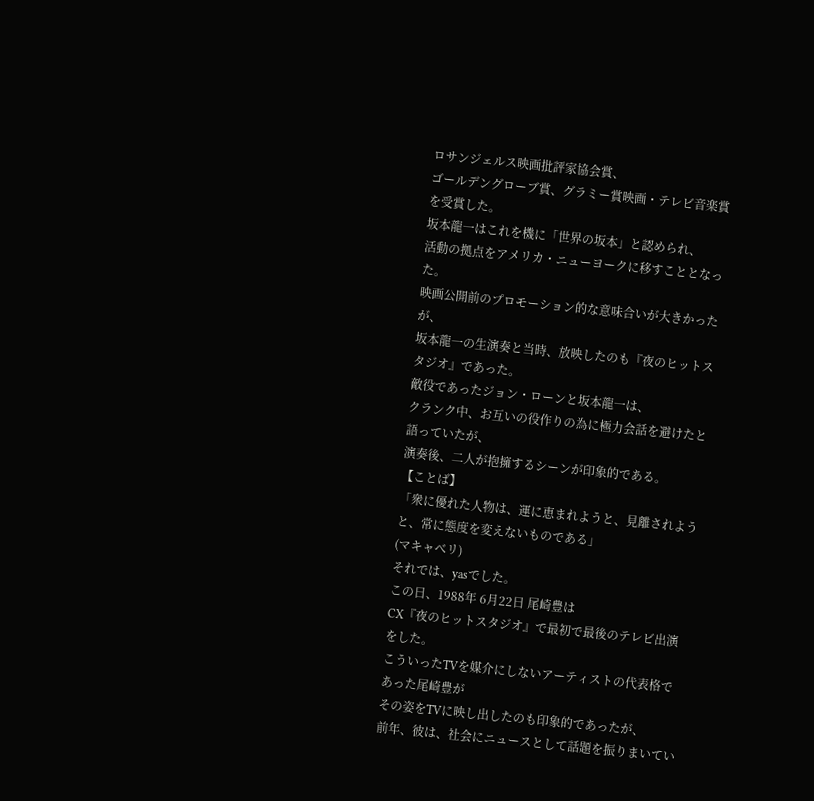ロサンジェルス映画批評家協会賞、
ゴールデングローブ賞、グラミー賞映画・テレビ音楽賞を受賞した。
坂本龍一はこれを機に「世界の坂本」と認められ、
活動の拠点をアメリカ・ニューヨークに移すこととなった。
映画公開前のプロモーション的な意味合いが大きかったが、
坂本龍一の生演奏と当時、放映したのも『夜のヒットスタジオ』であった。
敵役であったジョン・ローンと坂本龍一は、
クランク中、お互いの役作りの為に極力会話を避けたと語っていたが、
演奏後、二人が抱擁するシーンが印象的である。
【ことば】
「衆に優れた人物は、運に恵まれようと、見離されようと、常に態度を変えないものである」
(マキャべリ)
それでは、yasでした。
この日、1988年 6月22日 尾崎豊は
CX『夜のヒットスタジオ』で最初で最後のテレビ出演をした。
こういったTVを媒介にしないアーティストの代表格であった尾崎豊が
その姿をTVに映し出したのも印象的であったが、
前年、彼は、社会にニュースとして話題を振りまいてい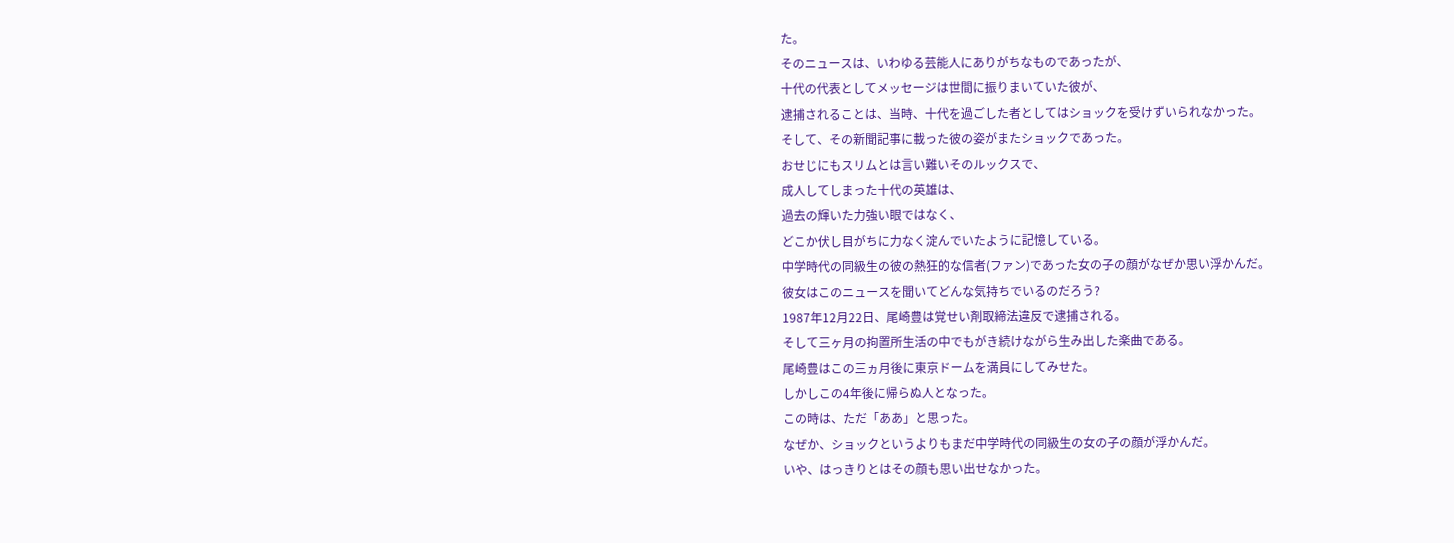た。
そのニュースは、いわゆる芸能人にありがちなものであったが、
十代の代表としてメッセージは世間に振りまいていた彼が、
逮捕されることは、当時、十代を過ごした者としてはショックを受けずいられなかった。
そして、その新聞記事に載った彼の姿がまたショックであった。
おせじにもスリムとは言い難いそのルックスで、
成人してしまった十代の英雄は、
過去の輝いた力強い眼ではなく、
どこか伏し目がちに力なく淀んでいたように記憶している。
中学時代の同級生の彼の熱狂的な信者(ファン)であった女の子の顔がなぜか思い浮かんだ。
彼女はこのニュースを聞いてどんな気持ちでいるのだろう?
1987年12月22日、尾崎豊は覚せい剤取締法違反で逮捕される。
そして三ヶ月の拘置所生活の中でもがき続けながら生み出した楽曲である。
尾崎豊はこの三ヵ月後に東京ドームを満員にしてみせた。
しかしこの4年後に帰らぬ人となった。
この時は、ただ「ああ」と思った。
なぜか、ショックというよりもまだ中学時代の同級生の女の子の顔が浮かんだ。
いや、はっきりとはその顔も思い出せなかった。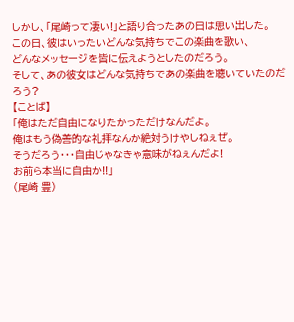しかし、「尾崎って凄い!」と語り合ったあの日は思い出した。
この日、彼はいったいどんな気持ちでこの楽曲を歌い、
どんなメッセージを皆に伝えようとしたのだろう。
そして、あの彼女はどんな気持ちであの楽曲を聴いていたのだろう?
【ことば】
「俺はただ自由になりたかっただけなんだよ。
俺はもう偽善的な礼拝なんか絶対うけやしねぇぜ。
そうだろう・・・自由じゃなきゃ意味がねぇんだよ!
お前ら本当に自由か!!」
(尾崎 豊)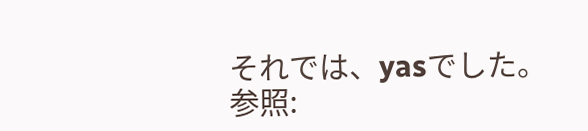それでは、yasでした。
参照: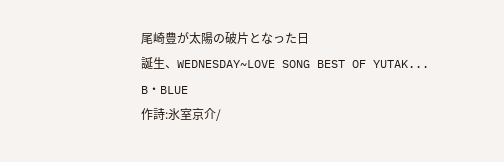尾崎豊が太陽の破片となった日
誕生、WEDNESDAY~LOVE SONG BEST OF YUTAK...
B・BLUE
作詩:氷室京介/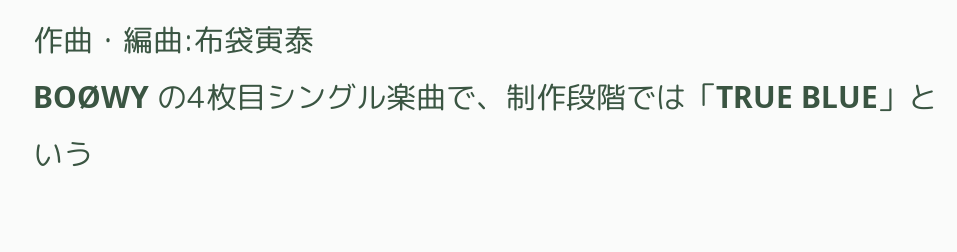作曲・編曲:布袋寅泰
BOØWY の4枚目シングル楽曲で、制作段階では「TRUE BLUE」という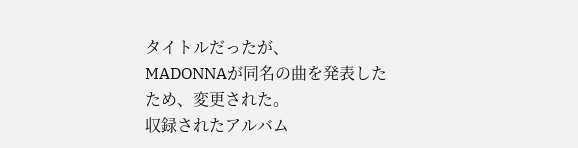タイトルだったが、
MADONNAが同名の曲を発表したため、変更された。
収録されたアルバム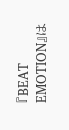『BEAT EMOTION』は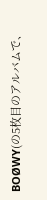BOØWY(の5枚目のアルバムで、